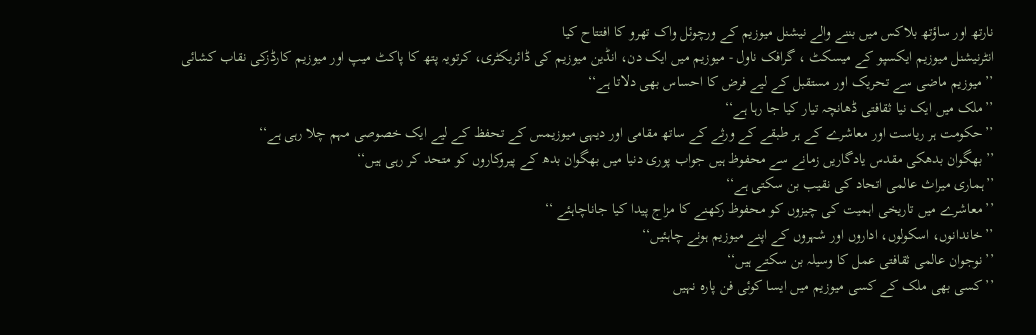نارتھ اور ساؤتھ بلاکس میں بننے والے نیشنل میوزیم کے ورچوئل واک تھرو کا افتتاح کیا
انٹرنیشنل میوزیم ایکسپو کے میسکٹ ، گرافک ناول - میوزیم میں ایک دن، انڈین میوزیم کی ڈائریکٹری، کرتویہ پتھ کا پاکٹ میپ اور میوزیم کارڈزکی نقاب کشائی
’’میوزیم ماضی سے تحریک اور مستقبل کے لیے فرض کا احساس بھی دلاتا ہے‘‘
’’ملک میں ایک نیا ثقافتی ڈھانچہ تیار کیا جا رہا ہے‘‘
’’حکومت ہر ریاست اور معاشرے کے ہر طبقے کے ورثے کے ساتھ مقامی اور دیہی میوزیمس کے تحفظ کے لیے ایک خصوصی مہم چلا رہی ہے‘‘
’’بھگوان بدھکی مقدس یادگاریں زمانے سے محفوظ ہیں جواب پوری دنیا میں بھگوان بدھ کے پیروکاروں کو متحد کر رہی ہیں‘‘
’’ہماری میراث عالمی اتحاد کی نقیب بن سکتی ہے‘‘
’’معاشرے میں تاریخی اہمیت کی چیزوں کو محفوظ رکھنے کا مزاج پیدا کیا جاناچاہئے ‘‘
’’خاندانوں، اسکولوں، اداروں اور شہروں کے اپنے میوزیم ہونے چاہئیں‘‘
’’نوجوان عالمی ثقافتی عمل کا وسیلہ بن سکتے ہیں‘‘
’’کسی بھی ملک کے کسی میوزیم میں ایسا کوئی فن پارہ نہیں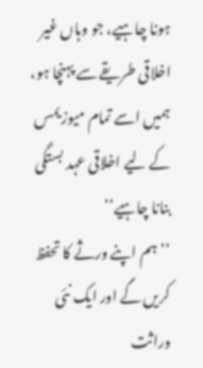ہونا چاہیے، جو وہاں غیر اخلاقی طریقے سے پہنچا ہو، ہمیں اسے تمام میوزیمس کے لیے اخلاقی عہد بستگی بنانا چاہیے‘‘
’’ہم اپنے ورثے کا تحفظ کریں گے اور ایک نئی وراثت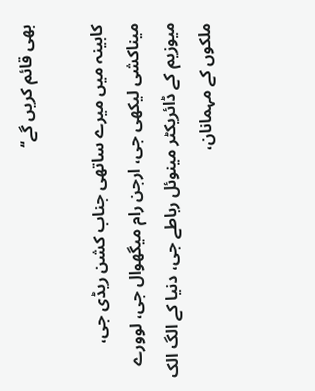بھی قائم کریں گے‘‘

کابینہ میں میرے ساتھی جناب کشن ریڈی جی، میناکشی لیکھی جی، ارجن رام میگھوال جی، لوورے میوزیم کے ڈائریکٹر مینوئل رباطے جی، دنیا کے الگ الک ملکوں کے مہمانان،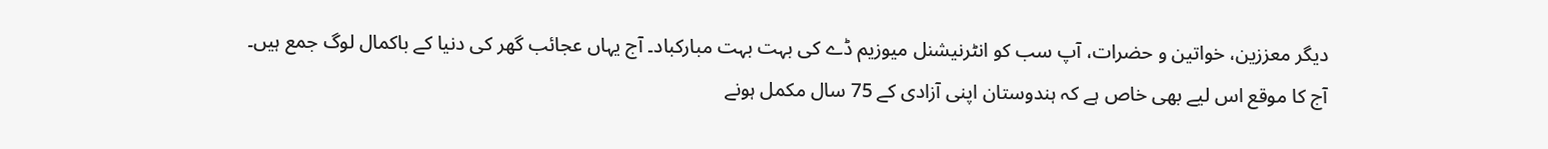دیگر معززین، خواتین و حضرات، آپ سب کو انٹرنیشنل میوزیم ڈے کی بہت بہت مبارکباد۔ آج یہاں عجائب گھر کی دنیا کے باکمال لوگ جمع ہیں۔ آج کا موقع اس لیے بھی خاص ہے کہ ہندوستان اپنی آزادی کے 75 سال مکمل ہونے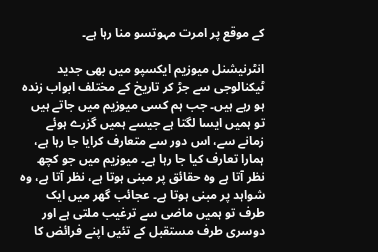کے موقع پر امرت مہوتسو منا رہا ہے۔

انٹرنیشنل میوزیم ایکسپو میں بھی جدید ٹیکنالوجی سے جڑ کر تاریخ کے مختلف ابواب زندہ ہو رہے ہیں۔ جب ہم کسی میوزیم میں جاتے ہیں تو ہمیں ایسا لگتا ہے جیسے ہمیں گزرے ہوئے زمانے سے، اس دور سے متعارف کرایا جا رہا ہے، ہمارا تعارف کیا جا رہا ہے۔ میوزیم میں جو کچھ نظر آتا ہے وہ حقائق پر مبنی ہوتا ہے، نظر آتا ہے، وہ شواہد پر مبنی ہوتا ہے۔ عجائب گھر میں ایک طرف تو ہمیں ماضی سے ترغیب ملتی ہے اور دوسری طرف مستقبل کے تئیں اپنے فرائض کا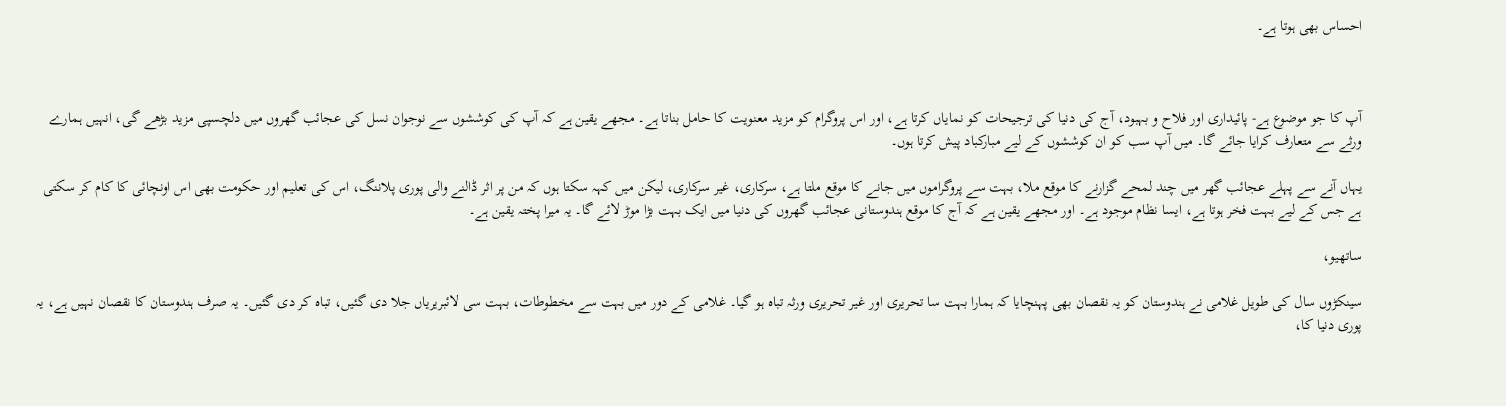احساس بھی ہوتا ہے۔



آپ کا جو موضوع ہے- پائیداری اور فلاح و بہبود، آج کی دنیا کی ترجیحات کو نمایاں کرتا ہے، اور اس پروگرام کو مزید معنویت کا حامل بناتا ہے۔ مجھے یقین ہے کہ آپ کی کوششوں سے نوجوان نسل کی عجائب گھروں میں دلچسپی مزید بڑھے گی، انہیں ہمارے ورثے سے متعارف کرایا جائے گا۔ میں آپ سب کو ان کوششوں کے لیے مبارکباد پیش کرتا ہوں۔

یہاں آنے سے پہلے عجائب گھر میں چند لمحے گزارنے کا موقع ملا، بہت سے پروگراموں میں جانے کا موقع ملتا ہے، سرکاری، غیر سرکاری، لیکن میں کہہ سکتا ہوں کہ من پر اثر ڈالنے والی پوری پلاننگ، اس کی تعلیم اور حکومت بھی اس اونچائی کا کام کر سکتی ہے جس کے لیے بہت فخر ہوتا ہے، ایسا نظام موجود ہے۔ اور مجھے یقین ہے کہ آج کا موقع ہندوستانی عجائب گھروں کی دنیا میں ایک بہت بڑا موڑ لائے گا۔ یہ میرا پختہ یقین ہے۔

ساتھیو،

سینکڑوں سال کی طویل غلامی نے ہندوستان کو یہ نقصان بھی پہنچایا کہ ہمارا بہت سا تحریری اور غیر تحریری ورثہ تباہ ہو گیا۔ غلامی کے دور میں بہت سے مخطوطات، بہت سی لائبریریاں جلا دی گئیں، تباہ کر دی گئیں۔ یہ صرف ہندوستان کا نقصان نہیں ہے، یہ پوری دنیا کا،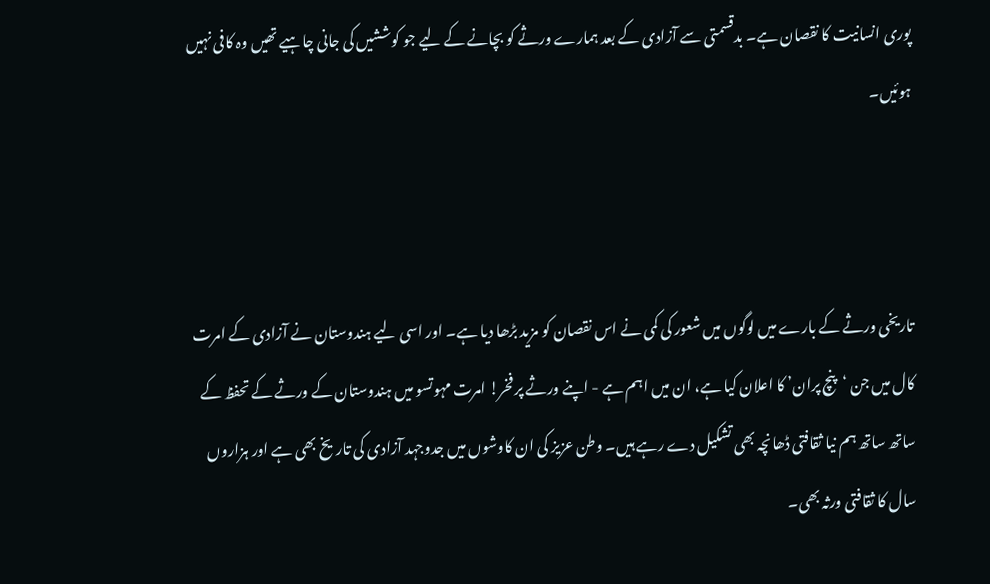پوری انسانیت کا نقصان ہے۔ بدقسمتی سے آزادی کے بعد ہمارے ورثے کو بچانے کے لیے جو کوششیں کی جانی چاہیے تھیں وہ کافی نہیں ہوئیں۔



تاریخی ورثے کے بارے میں لوگوں میں شعور کی کمی نے اس نقصان کو مزید بڑھا دیا ہے۔ اور اسی لیے ہندوستان نے آزادی کے امرت کال میں جن ‘پنچ پران’ کا اعلان کیا ہے، ان میں اہم ہے - اپنے ورثے پر فخر! امرت مہوتسو میں ہندوستان کے ورثے کے تحفظ کے ساتھ ساتھ ہم نیا ثقافتی ڈھانچہ بھی تشکیل دے رہے ہیں۔ وطن عزیز کی ان کاوشوں میں جدوجہد آزادی کی تاریخ بھی ہے اور ہزاروں سال کا ثقافتی ورثہ بھی۔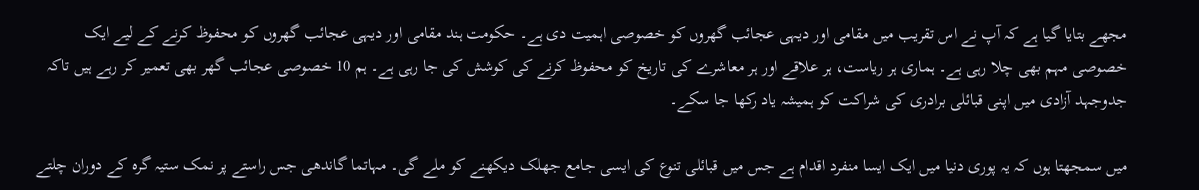مجھے بتایا گیا ہے کہ آپ نے اس تقریب میں مقامی اور دیہی عجائب گھروں کو خصوصی اہمیت دی ہے۔ حکومت ہند مقامی اور دیہی عجائب گھروں کو محفوظ کرنے کے لیے ایک خصوصی مہم بھی چلا رہی ہے۔ ہماری ہر ریاست، ہر علاقے اور ہر معاشرے کی تاریخ کو محفوظ کرنے کی کوشش کی جا رہی ہے۔ ہم 10 خصوصی عجائب گھر بھی تعمیر کر رہے ہیں تاکہ جدوجہد آزادی میں اپنی قبائلی برادری کی شراکت کو ہمیشہ یاد رکھا جا سکے۔

میں سمجھتا ہوں کہ یہ پوری دنیا میں ایک ایسا منفرد اقدام ہے جس میں قبائلی تنوع کی ایسی جامع جھلک دیکھنے کو ملے گی۔ مہاتما گاندھی جس راستے پر نمک ستیہ گرہ کے دوران چلتے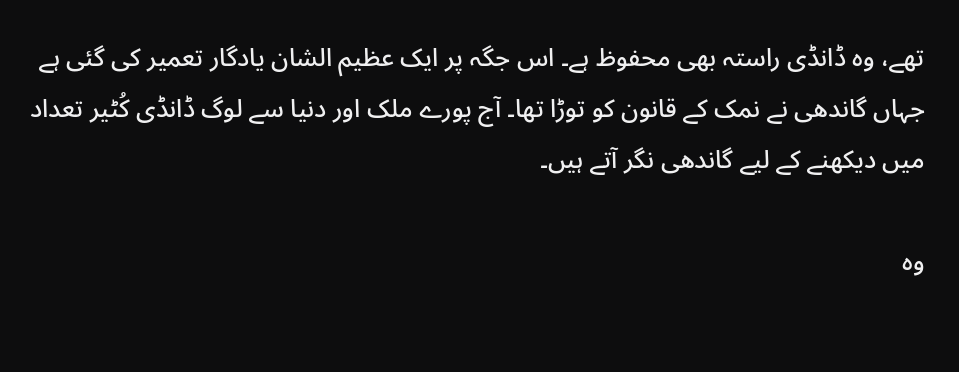تھے، وہ ڈانڈی راستہ بھی محفوظ ہے۔ اس جگہ پر ایک عظیم الشان یادگار تعمیر کی گئی ہے جہاں گاندھی نے نمک کے قانون کو توڑا تھا۔ آج پورے ملک اور دنیا سے لوگ ڈانڈی کُٹیر تعداد میں دیکھنے کے لیے گاندھی نگر آتے ہیں۔

وہ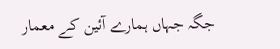جگہ جہاں ہمارے آئین کے معمار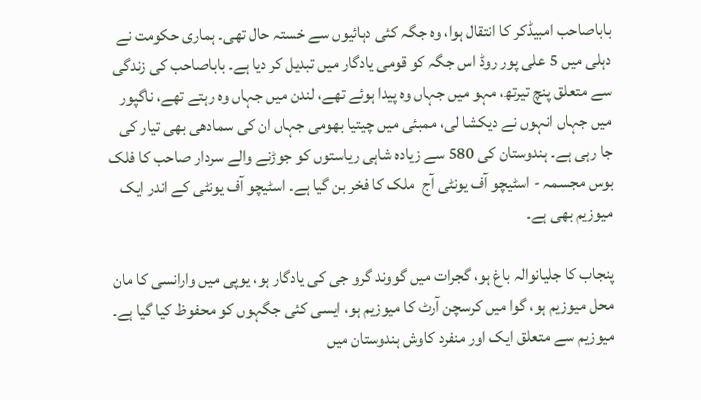باباصاحب امبیڈکر کا انتقال ہوا، وہ جگہ کئی دہائیوں سے خستہ حال تھی۔ ہماری حکومت نے دہلی میں 5 علی پور روڈ اس جگہ کو قومی یادگار میں تبدیل کر دیا ہے۔ باباصاحب کی زندگی سے متعلق پنچ تیرتھ، مہو میں جہاں وہ پیدا ہوئے تھے، لندن میں جہاں وہ رہتے تھے، ناگپور میں جہاں انہوں نے دیکشا لی، ممبئی میں چیتیا بھومی جہاں ان کی سمادھی بھی تیار کی جا رہی ہے۔ ہندوستان کی 580 سے زیادہ شاہی ریاستوں کو جوڑنے والے سردار صاحب کا فلک بوس مجسمہ - اسٹیچو آف یونٹی آج  ملک کا فخر بن گیا ہے۔ اسٹیچو آف یونٹی کے اندر ایک میوزیم بھی ہے۔

پنجاب کا جلیانوالہ باغ ہو، گجرات میں گووند گرو جی کی یادگار ہو، یوپی میں وارانسی کا مان محل میوزیم ہو، گوا میں کرسچن آرٹ کا میوزیم ہو، ایسی کئی جگہوں کو محفوظ کیا گیا ہے۔ میوزیم سے متعلق ایک اور منفرد کاوش ہندوستان میں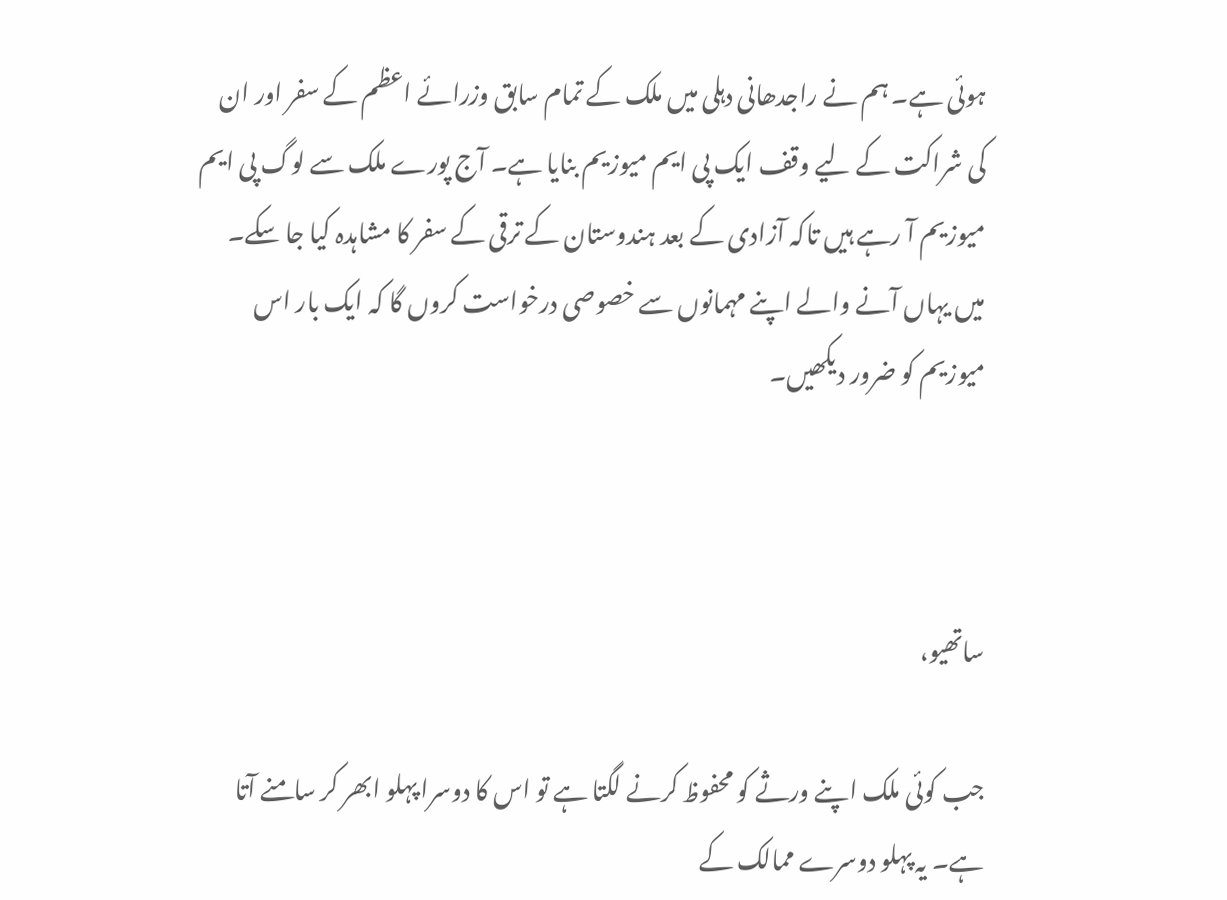ہوئی ہے۔ ہم نے راجدھانی دہلی میں ملک کے تمام سابق وزرائے اعظم کے سفر اور ان کی شراکت کے لیے وقف ایک پی ایم میوزیم بنایا ہے۔ آج پورے ملک سے لوگ پی ایم میوزیم آ رہے ہیں تاکہ آزادی کے بعد ہندوستان کے ترقی کے سفر کا مشاہدہ کیا جا سکے۔ میں یہاں آنے والے اپنے مہمانوں سے خصوصی درخواست کروں گا کہ ایک بار اس میوزیم کو ضرور دیکھیں۔



ساتھیو،

جب کوئی ملک اپنے ورثے کو محفوظ کرنے لگتا ہے تو اس کا دوسرا پہلو ابھر کر سامنے آتا ہے۔ یہ پہلو دوسرے ممالک کے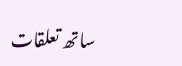ساتھ تعلقات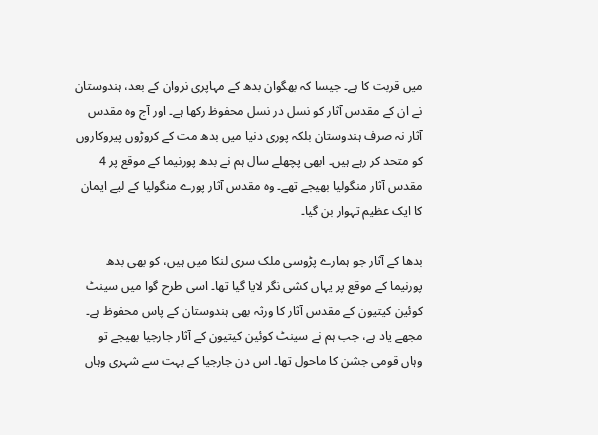میں قربت کا ہے۔ جیسا کہ بھگوان بدھ کے مہاپری نروان کے بعد، ہندوستان نے ان کے مقدس آثار کو نسل در نسل محفوظ رکھا ہے۔ اور آج وہ مقدس آثار نہ صرف ہندوستان بلکہ پوری دنیا میں بدھ مت کے کروڑوں پیروکاروں کو متحد کر رہے ہیں۔ ابھی پچھلے سال ہم نے بدھ پورنیما کے موقع پر 4 مقدس آثار منگولیا بھیجے تھے۔ وہ مقدس آثار پورے منگولیا کے لیے ایمان کا ایک عظیم تہوار بن گیا۔

بدھا کے آثار جو ہمارے پڑوسی ملک سری لنکا میں ہیں، کو بھی بدھ پورنیما کے موقع پر یہاں کشی نگر لایا گیا تھا۔ اسی طرح گوا میں سینٹ کوئین کیتیون کے مقدس آثار کا ورثہ بھی ہندوستان کے پاس محفوظ ہے۔ مجھے یاد ہے، جب ہم نے سینٹ کوئین کیتیون کے آثار جارجیا بھیجے تو وہاں قومی جشن کا ماحول تھا۔ اس دن جارجیا کے بہت سے شہری وہاں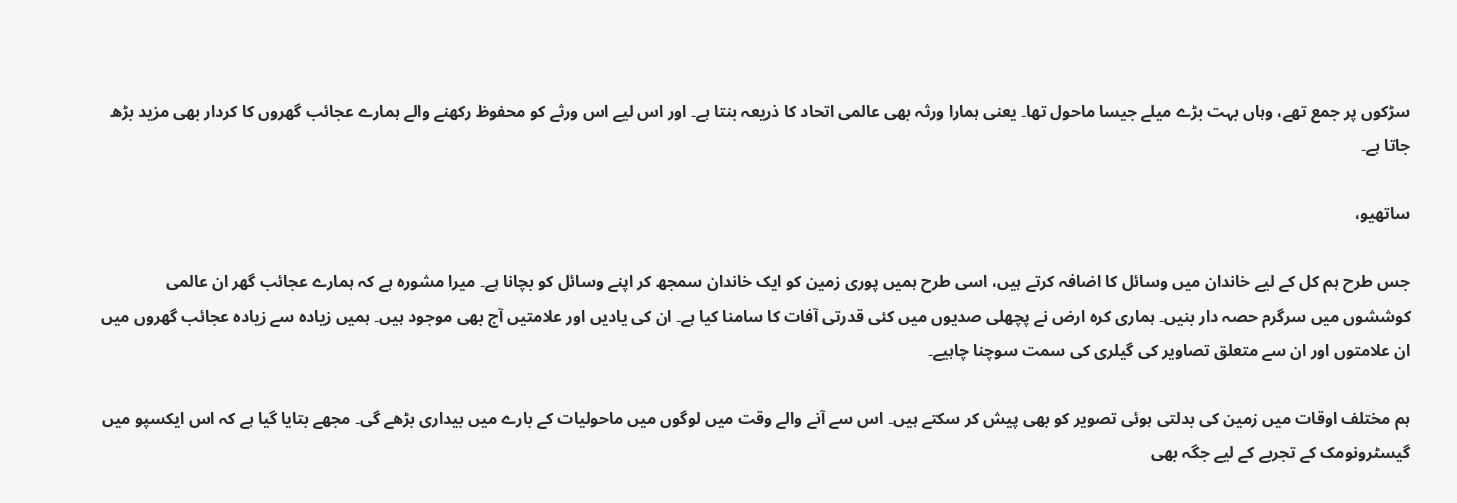سڑکوں پر جمع تھے، وہاں بہت بڑے میلے جیسا ماحول تھا۔ یعنی ہمارا ورثہ بھی عالمی اتحاد کا ذریعہ بنتا ہے۔ اور اس لیے اس ورثے کو محفوظ رکھنے والے ہمارے عجائب گھروں کا کردار بھی مزید بڑھ جاتا ہے۔

ساتھیو،

جس طرح ہم کل کے لیے خاندان میں وسائل کا اضافہ کرتے ہیں، اسی طرح ہمیں پوری زمین کو ایک خاندان سمجھ کر اپنے وسائل کو بچانا ہے۔ میرا مشورہ ہے کہ ہمارے عجائب گھر ان عالمی کوششوں میں سرگرم حصہ دار بنیں۔ ہماری کرہ ارض نے پچھلی صدیوں میں کئی قدرتی آفات کا سامنا کیا ہے۔ ان کی یادیں اور علامتیں آج بھی موجود ہیں۔ ہمیں زیادہ سے زیادہ عجائب گھروں میں ان علامتوں اور ان سے متعلق تصاویر کی گیلری کی سمت سوچنا چاہیے۔

ہم مختلف اوقات میں زمین کی بدلتی ہوئی تصویر کو بھی پیش کر سکتے ہیں۔ اس سے آنے والے وقت میں لوگوں میں ماحولیات کے بارے میں بیداری بڑھے گی۔ مجھے بتایا گیا ہے کہ اس ایکسپو میں گیسٹرونومک کے تجربے کے لیے جگہ بھی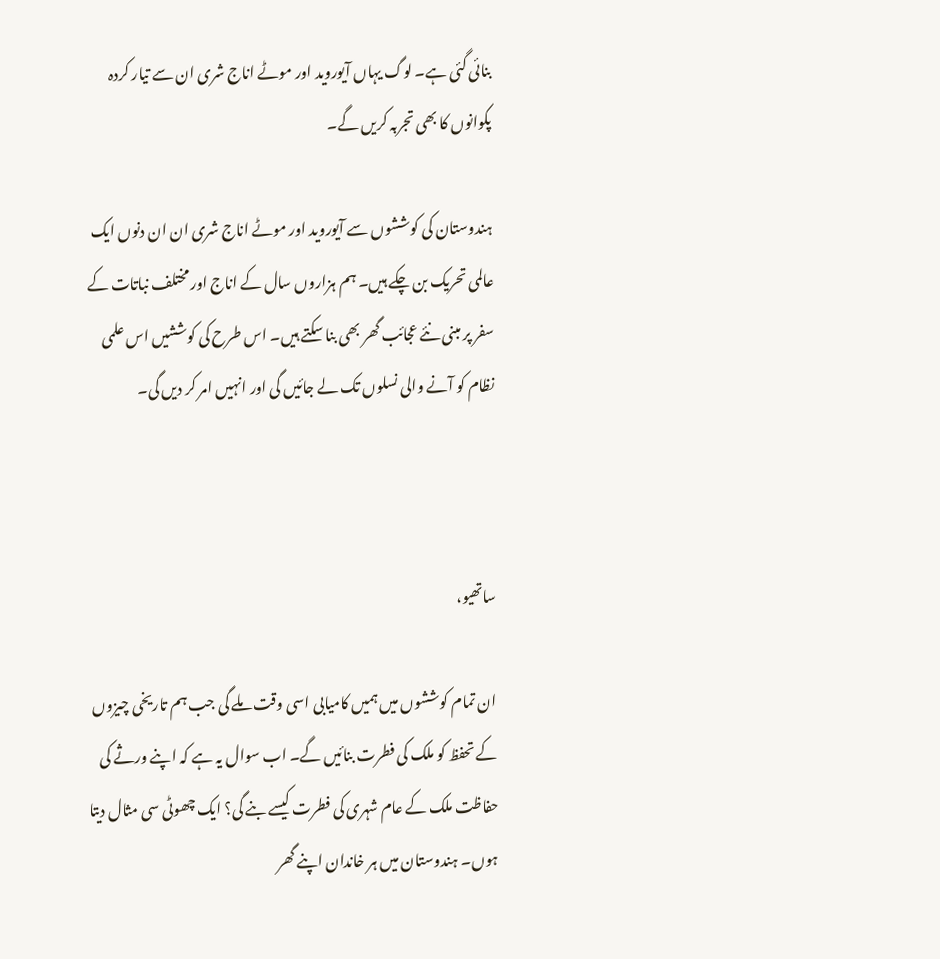بنائی گئی ہے۔ لوگ یہاں آیوروید اور موٹے اناج شری ان سے تیار کردہ پکوانوں کا بھی تجربہ کریں گے۔

ہندوستان کی کوششوں سے آیوروید اور موٹے اناج شری ان ان دنوں ایک عالمی تحریک بن چکے ہیں۔ ہم ہزاروں سال کے اناج اور مختلف نباتات کے سفر پر مبنی نئے عجائب گھر بھی بنا سکتے ہیں۔ اس طرح کی کوششیں اس علمی نظام کو آنے والی نسلوں تک لے جائیں گی اور انہیں امر کر دیں گی۔



ساتھیو،

ان تمام کوششوں میں ہمیں کامیابی اسی وقت ملے گی جب ہم تاریخی چیزوں کے تحفظ کو ملک کی فطرت بنائیں گے۔ اب سوال یہ ہے کہ اپنے ورثے کی حفاظت ملک کے عام شہری کی فطرت کیسے بنے گی؟ ایک چھوٹی سی مثال دیتا ہوں۔ ہندوستان میں ہر خاندان اپنے گھر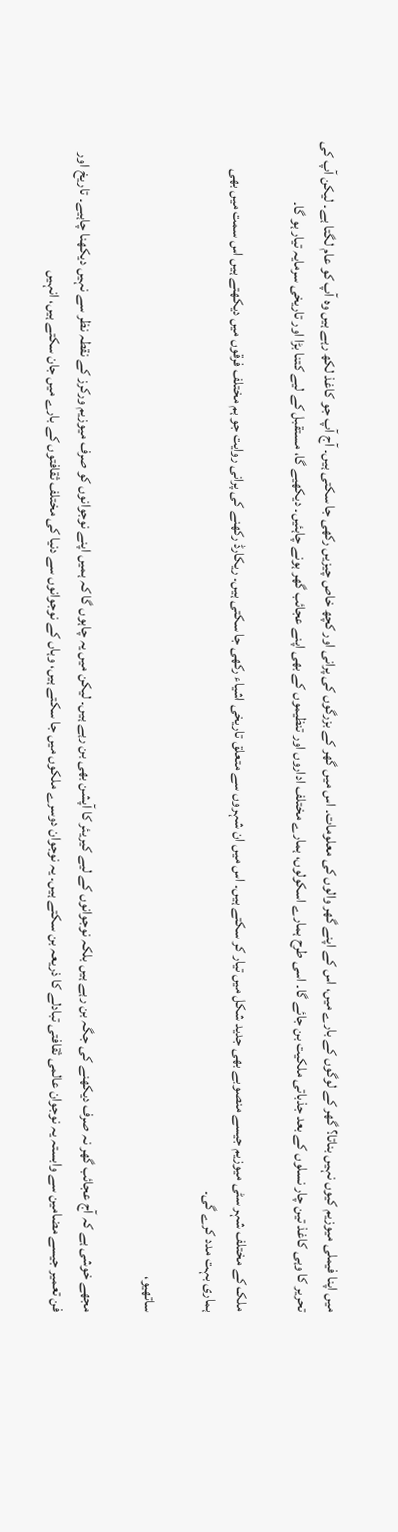میں اپنا فیملی میوزیم کیوں نہیں بناتا؟ گھر کے لوگوں کے بارے میں، اس کے اپنے گھر والوں کی معلومات۔ اس میں گھر کے بزرگوں کی پرانی اور کچھ خاص چیزیں رکھی جا سکتی ہیں۔ آج آپ جو کاغذ لکھ رہے ہیں وہ آپ کو عام لگتا ہے۔ لیکن آپ کی تحریر کا وہی کاغذ تین چار نسلوں کے بعد جذباتی ملکیت بن جائے گا۔ اسی طرح ہمارے اسکولوں، ہمارے مختلف اداروں اور تنظیموں کے بھی اپنے عجائب گھر ہونے چاہئیں۔ دیکھیے گا، مستقبل کے لیے کتنا بڑا اور تاریخی سرمایہ تیار ہو گا۔

ملک کے مختلف شہر سٹی میوزیم جیسے منصوبے بھی جدید شکل میں تیار کر سکتے ہیں۔ اس میں ان شہروں سے متعلق تاریخی اشیاء رکھی جا سکتی ہیں۔ ریکارڈ رکھنے کی پرانی روایت جو ہم مختلف فرقوں میں دیکھتے ہیں اس سمت میں بھی ہماری بہت مدد کرے گی۔

ساتھیو،

مجھے خوشی ہے کہ آج عجائب گھر نہ صرف دیکھنے کی جگہ بن رہے ہیں بلکہ نوجوانوں کے لیے کیریئر کا آپشن بھی بن رہے ہیں۔ لیکن میں یہ چاہوں گا کہ ہمیں اپنے نوجوانوں کو صرف میوزیم ورکرز کے نقطہ نظر سے نہیں دیکھنا چاہیے۔ تاریخ اور فن تعمیر جیسے مضامین سے وابستہ یہ نوجوان عالمی ثقافتی تبادلے کا ذریعہ بن سکتے ہیں۔ یہ نوجوان دوسرے ملکوں میں جا سکتے ہیں، وہاں کے نوجوانوں سے دنیا کی مختلف ثقافتوں کے بارے میں جان سکتے ہیں، انہیں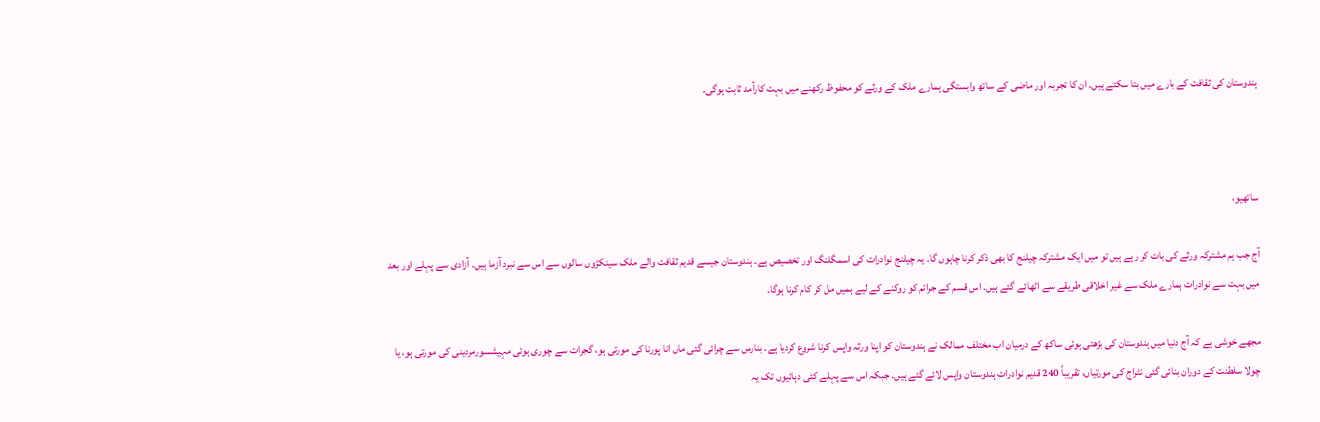ہندوستان کی ثقافت کے بارے میں بتا سکتے ہیں۔ ان کا تجربہ اور ماضی کے ساتھ وابستگی ہمارے ملک کے ورثے کو محفوظ رکھنے میں بہت کارآمد ثابت ہوگی۔



ساتھیو،

آج جب ہم مشترکہ ورثے کی بات کر رہے ہیں تو میں ایک مشترکہ چیلنج کا بھی ذکر کرنا چاہوں گا۔ یہ چیلنج نوادرات کی اسمگلنگ اور تخصیص ہے۔ ہندوستان جیسے قدیم ثقافت والے ملک سینکڑوں سالوں سے اس سے نبرد آزما ہیں۔ آزادی سے پہلے اور بعد میں بہت سے نوادرات ہمارے ملک سے غیر اخلاقی طریقے سے اٹھائے گئے ہیں۔ اس قسم کے جرائم کو روکنے کے لیے ہمیں مل کر کام کرنا ہوگا۔

مجھے خوشی ہے کہ آج دنیا میں ہندوستان کی بڑھتی ہوئی ساکھ کے درمیان اب مختلف ممالک نے ہندوستان کو اپنا ورثہ واپس کرنا شروع کردیا ہے۔ بنارس سے چرائی گئی ماں انا پورنا کی مورتی ہو، گجرات سے چوری ہوئی مہیشسورمردینی کی مورتی ہو، یا چولا سلطنت کے دوران بنائی گئی نٹراج کی مورتیاں، تقریباً 240 قدیم نوادرات ہندوستان واپس لائے گئے ہیں۔ جبکہ اس سے پہلے کئی دہائیوں تک یہ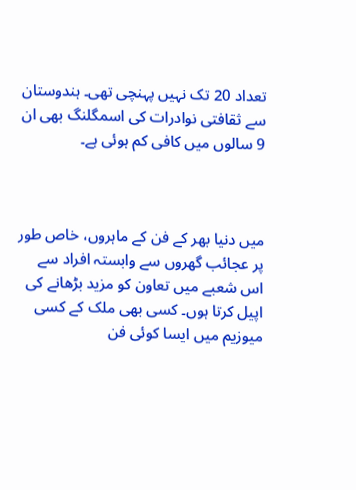تعداد 20 تک نہیں پہنچی تھی۔ ہندوستان سے ثقافتی نوادرات کی اسمگلنگ بھی ان 9 سالوں میں کافی کم ہوئی ہے۔



میں دنیا بھر کے فن کے ماہروں، خاص طور پر عجائب گھروں سے وابستہ افراد سے اس شعبے میں تعاون کو مزید بڑھانے کی اپیل کرتا ہوں۔ کسی بھی ملک کے کسی میوزیم میں ایسا کوئی فن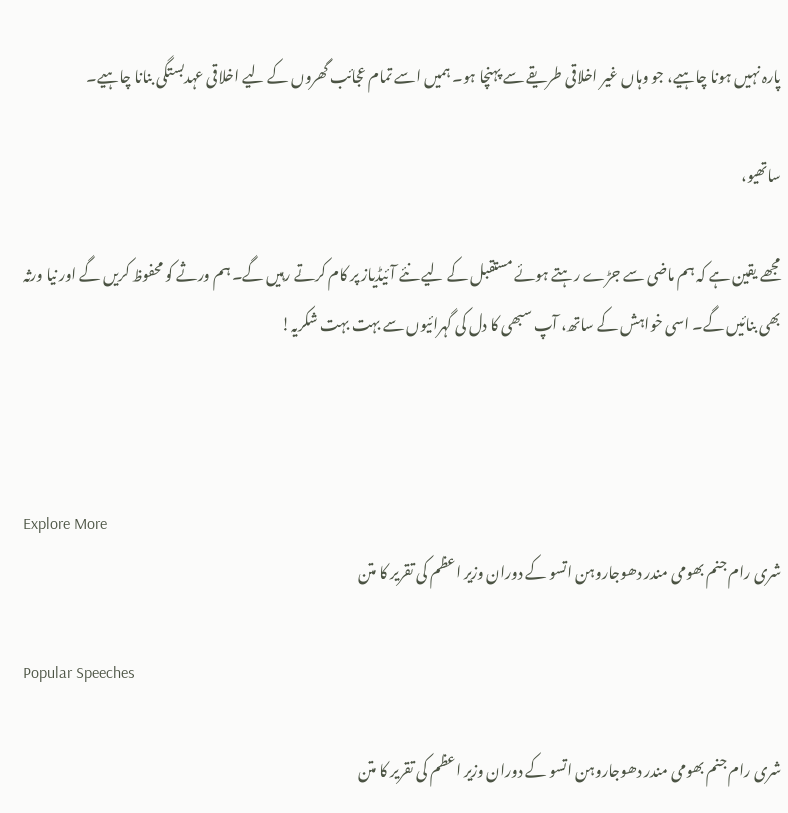پارہ نہیں ہونا چاہیے، جو وہاں غیر اخلاقی طریقے سے پہنچا ہو۔ ہمیں اسے تمام عجائب گھروں کے لیے اخلاقی عہدبستگی بنانا چاہیے۔

ساتھیو،

مجھے یقین ہے کہ ہم ماضی سے جڑے رہتے ہوئے مستقبل کے لیے نئے آئیڈیاز پر کام کرتے رہیں گے۔ ہم ورثے کو محفوظ کریں گے اور نیا ورثہ بھی بنائیں گے۔ اسی خواہش کے ساتھ، آپ سبھی کا دل کی گہرائیوں سے بہت بہت شکریہ!



Explore More
شری رام جنم بھومی مندر دھوجاروہن اتسو کے دوران وزیر اعظم کی تقریر کا متن

Popular Speeches

شری رام جنم بھومی مندر دھوجاروہن اتسو کے دوران وزیر اعظم کی تقریر کا متن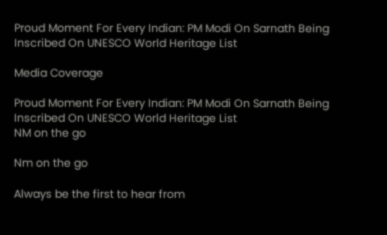Proud Moment For Every Indian: PM Modi On Sarnath Being Inscribed On UNESCO World Heritage List

Media Coverage

Proud Moment For Every Indian: PM Modi On Sarnath Being Inscribed On UNESCO World Heritage List
NM on the go

Nm on the go

Always be the first to hear from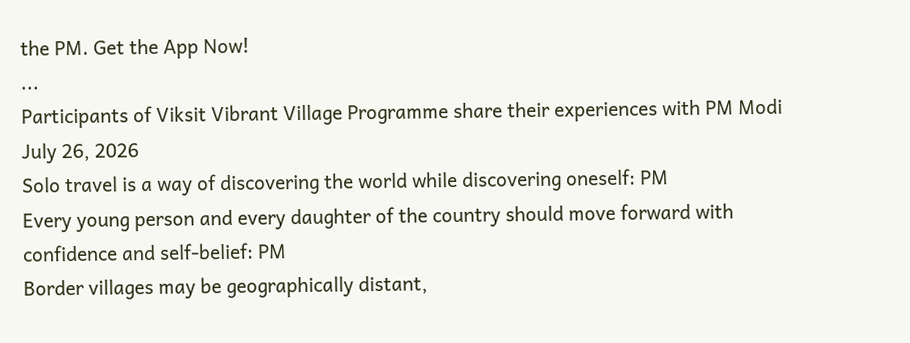the PM. Get the App Now!
...
Participants of Viksit Vibrant Village Programme share their experiences with PM Modi
July 26, 2026
Solo travel is a way of discovering the world while discovering oneself: PM
Every young person and every daughter of the country should move forward with confidence and self-belief: PM
Border villages may be geographically distant,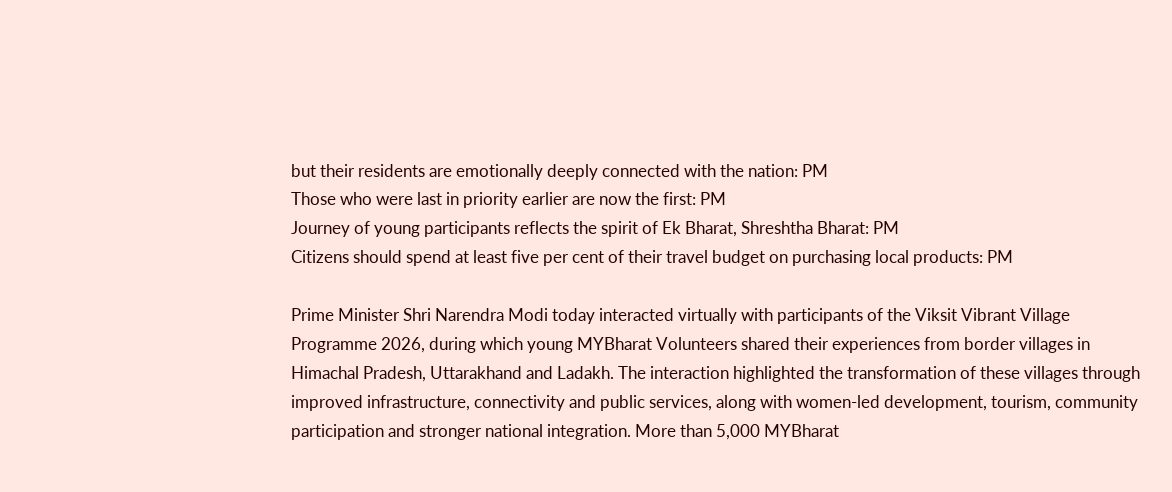but their residents are emotionally deeply connected with the nation: PM
Those who were last in priority earlier are now the first: PM
Journey of young participants reflects the spirit of Ek Bharat, Shreshtha Bharat: PM
Citizens should spend at least five per cent of their travel budget on purchasing local products: PM

Prime Minister Shri Narendra Modi today interacted virtually with participants of the Viksit Vibrant Village Programme 2026, during which young MYBharat Volunteers shared their experiences from border villages in Himachal Pradesh, Uttarakhand and Ladakh. The interaction highlighted the transformation of these villages through improved infrastructure, connectivity and public services, along with women-led development, tourism, community participation and stronger national integration. More than 5,000 MYBharat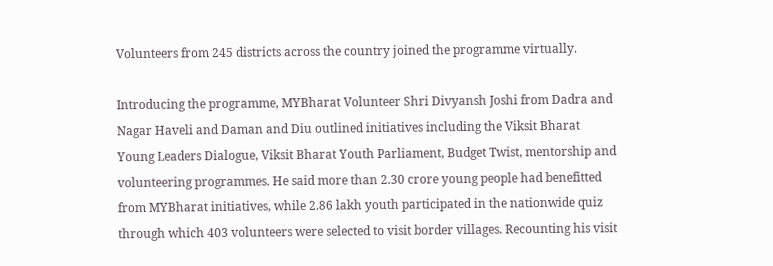Volunteers from 245 districts across the country joined the programme virtually.

Introducing the programme, MYBharat Volunteer Shri Divyansh Joshi from Dadra and Nagar Haveli and Daman and Diu outlined initiatives including the Viksit Bharat Young Leaders Dialogue, Viksit Bharat Youth Parliament, Budget Twist, mentorship and volunteering programmes. He said more than 2.30 crore young people had benefitted from MYBharat initiatives, while 2.86 lakh youth participated in the nationwide quiz through which 403 volunteers were selected to visit border villages. Recounting his visit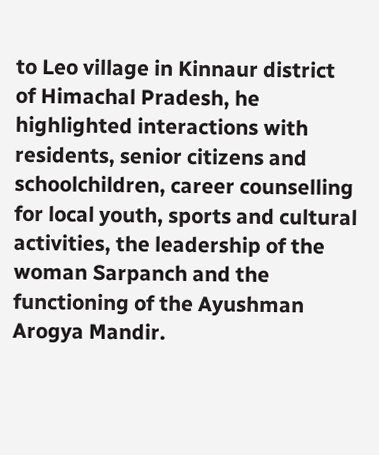to Leo village in Kinnaur district of Himachal Pradesh, he highlighted interactions with residents, senior citizens and schoolchildren, career counselling for local youth, sports and cultural activities, the leadership of the woman Sarpanch and the functioning of the Ayushman Arogya Mandir.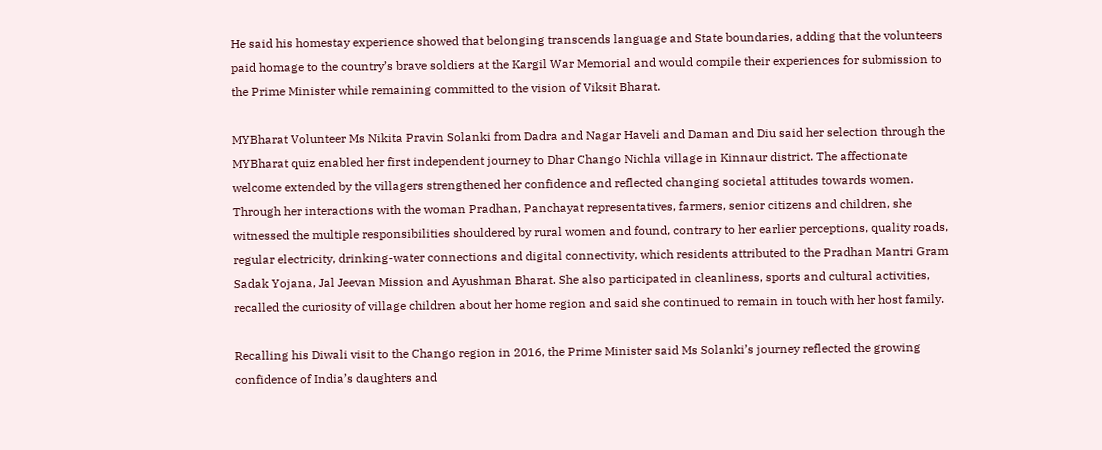He said his homestay experience showed that belonging transcends language and State boundaries, adding that the volunteers paid homage to the country’s brave soldiers at the Kargil War Memorial and would compile their experiences for submission to the Prime Minister while remaining committed to the vision of Viksit Bharat.

MYBharat Volunteer Ms Nikita Pravin Solanki from Dadra and Nagar Haveli and Daman and Diu said her selection through the MYBharat quiz enabled her first independent journey to Dhar Chango Nichla village in Kinnaur district. The affectionate welcome extended by the villagers strengthened her confidence and reflected changing societal attitudes towards women. Through her interactions with the woman Pradhan, Panchayat representatives, farmers, senior citizens and children, she witnessed the multiple responsibilities shouldered by rural women and found, contrary to her earlier perceptions, quality roads, regular electricity, drinking-water connections and digital connectivity, which residents attributed to the Pradhan Mantri Gram Sadak Yojana, Jal Jeevan Mission and Ayushman Bharat. She also participated in cleanliness, sports and cultural activities, recalled the curiosity of village children about her home region and said she continued to remain in touch with her host family.

Recalling his Diwali visit to the Chango region in 2016, the Prime Minister said Ms Solanki’s journey reflected the growing confidence of India’s daughters and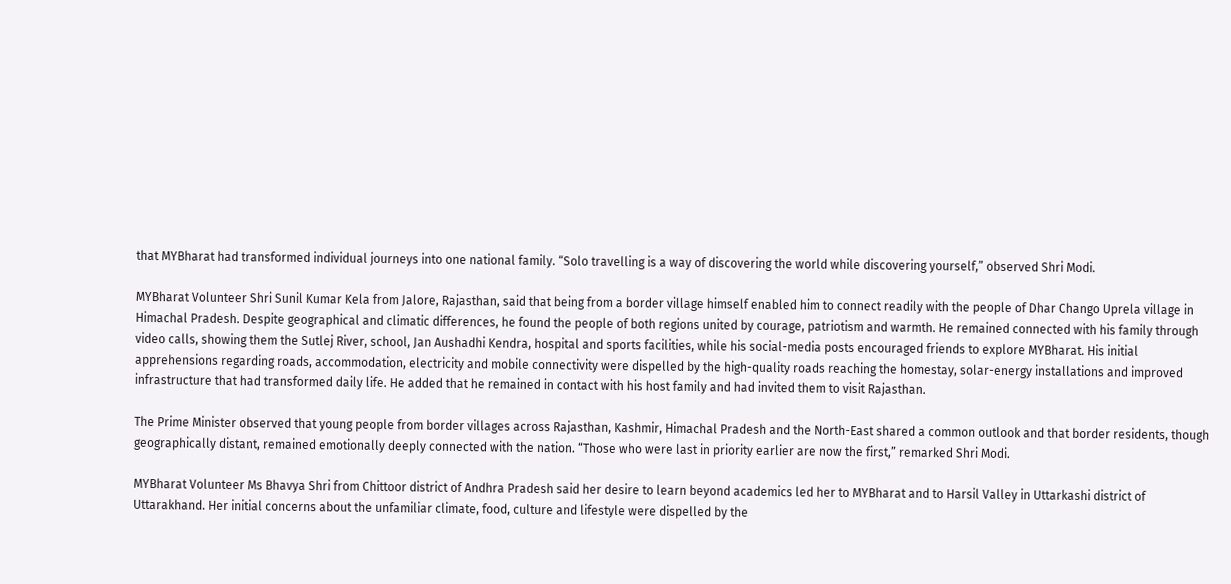that MYBharat had transformed individual journeys into one national family. “Solo travelling is a way of discovering the world while discovering yourself,” observed Shri Modi.

MYBharat Volunteer Shri Sunil Kumar Kela from Jalore, Rajasthan, said that being from a border village himself enabled him to connect readily with the people of Dhar Chango Uprela village in Himachal Pradesh. Despite geographical and climatic differences, he found the people of both regions united by courage, patriotism and warmth. He remained connected with his family through video calls, showing them the Sutlej River, school, Jan Aushadhi Kendra, hospital and sports facilities, while his social-media posts encouraged friends to explore MYBharat. His initial apprehensions regarding roads, accommodation, electricity and mobile connectivity were dispelled by the high-quality roads reaching the homestay, solar-energy installations and improved infrastructure that had transformed daily life. He added that he remained in contact with his host family and had invited them to visit Rajasthan.

The Prime Minister observed that young people from border villages across Rajasthan, Kashmir, Himachal Pradesh and the North-East shared a common outlook and that border residents, though geographically distant, remained emotionally deeply connected with the nation. “Those who were last in priority earlier are now the first,” remarked Shri Modi.

MYBharat Volunteer Ms Bhavya Shri from Chittoor district of Andhra Pradesh said her desire to learn beyond academics led her to MYBharat and to Harsil Valley in Uttarkashi district of Uttarakhand. Her initial concerns about the unfamiliar climate, food, culture and lifestyle were dispelled by the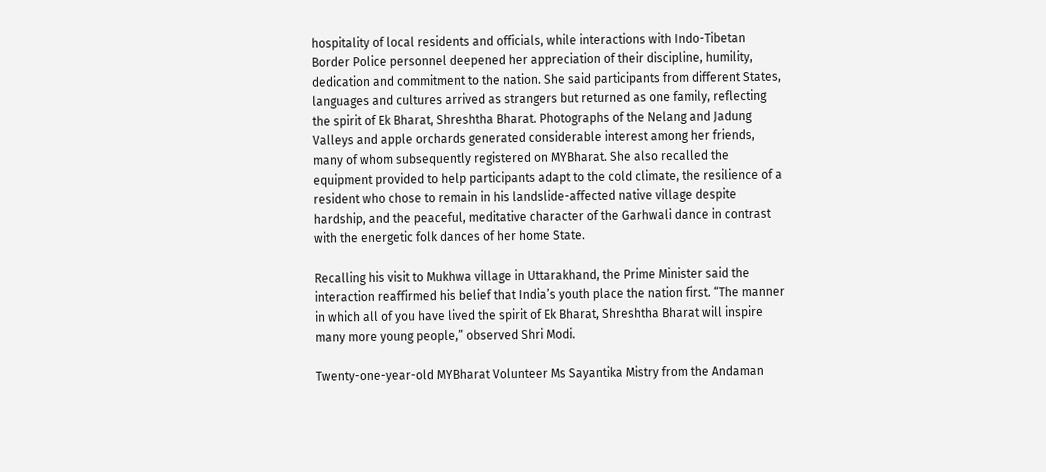hospitality of local residents and officials, while interactions with Indo-Tibetan Border Police personnel deepened her appreciation of their discipline, humility, dedication and commitment to the nation. She said participants from different States, languages and cultures arrived as strangers but returned as one family, reflecting the spirit of Ek Bharat, Shreshtha Bharat. Photographs of the Nelang and Jadung Valleys and apple orchards generated considerable interest among her friends, many of whom subsequently registered on MYBharat. She also recalled the equipment provided to help participants adapt to the cold climate, the resilience of a resident who chose to remain in his landslide-affected native village despite hardship, and the peaceful, meditative character of the Garhwali dance in contrast with the energetic folk dances of her home State.

Recalling his visit to Mukhwa village in Uttarakhand, the Prime Minister said the interaction reaffirmed his belief that India’s youth place the nation first. “The manner in which all of you have lived the spirit of Ek Bharat, Shreshtha Bharat will inspire many more young people,” observed Shri Modi.

Twenty-one-year-old MYBharat Volunteer Ms Sayantika Mistry from the Andaman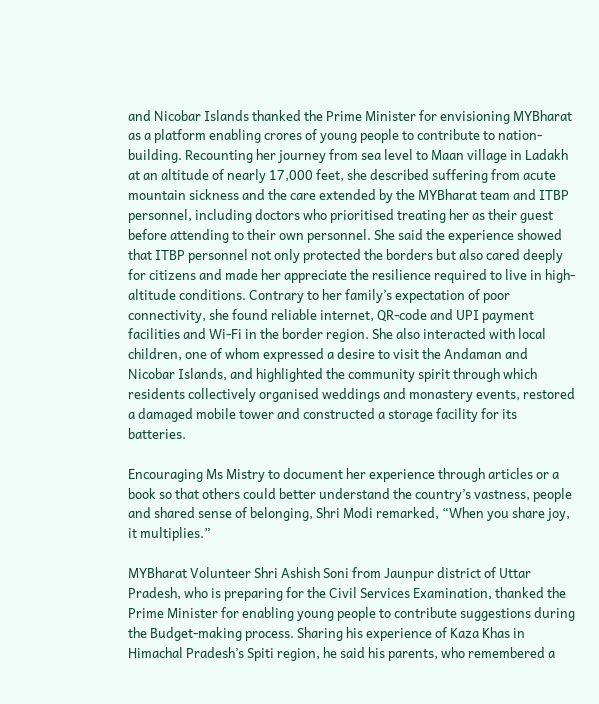and Nicobar Islands thanked the Prime Minister for envisioning MYBharat as a platform enabling crores of young people to contribute to nation-building. Recounting her journey from sea level to Maan village in Ladakh at an altitude of nearly 17,000 feet, she described suffering from acute mountain sickness and the care extended by the MYBharat team and ITBP personnel, including doctors who prioritised treating her as their guest before attending to their own personnel. She said the experience showed that ITBP personnel not only protected the borders but also cared deeply for citizens and made her appreciate the resilience required to live in high-altitude conditions. Contrary to her family’s expectation of poor connectivity, she found reliable internet, QR-code and UPI payment facilities and Wi-Fi in the border region. She also interacted with local children, one of whom expressed a desire to visit the Andaman and Nicobar Islands, and highlighted the community spirit through which residents collectively organised weddings and monastery events, restored a damaged mobile tower and constructed a storage facility for its batteries.

Encouraging Ms Mistry to document her experience through articles or a book so that others could better understand the country’s vastness, people and shared sense of belonging, Shri Modi remarked, “When you share joy, it multiplies.”

MYBharat Volunteer Shri Ashish Soni from Jaunpur district of Uttar Pradesh, who is preparing for the Civil Services Examination, thanked the Prime Minister for enabling young people to contribute suggestions during the Budget-making process. Sharing his experience of Kaza Khas in Himachal Pradesh’s Spiti region, he said his parents, who remembered a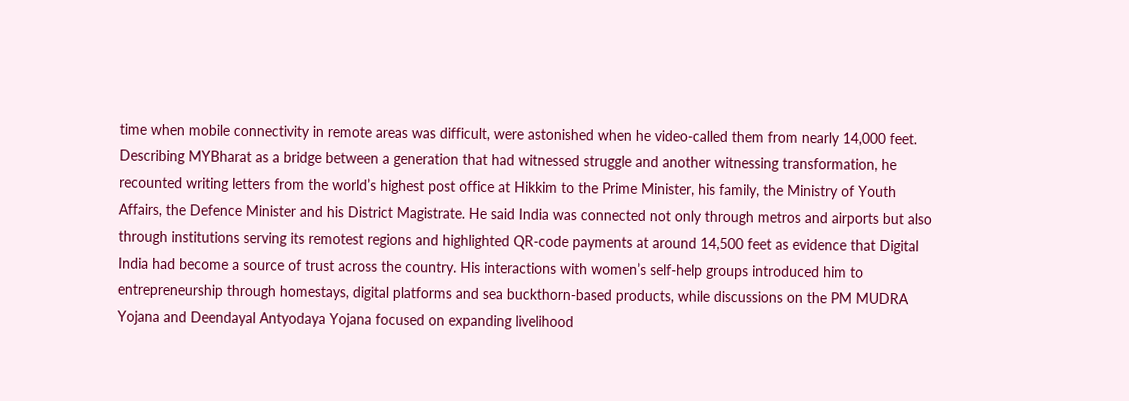time when mobile connectivity in remote areas was difficult, were astonished when he video-called them from nearly 14,000 feet. Describing MYBharat as a bridge between a generation that had witnessed struggle and another witnessing transformation, he recounted writing letters from the world’s highest post office at Hikkim to the Prime Minister, his family, the Ministry of Youth Affairs, the Defence Minister and his District Magistrate. He said India was connected not only through metros and airports but also through institutions serving its remotest regions and highlighted QR-code payments at around 14,500 feet as evidence that Digital India had become a source of trust across the country. His interactions with women’s self-help groups introduced him to entrepreneurship through homestays, digital platforms and sea buckthorn-based products, while discussions on the PM MUDRA Yojana and Deendayal Antyodaya Yojana focused on expanding livelihood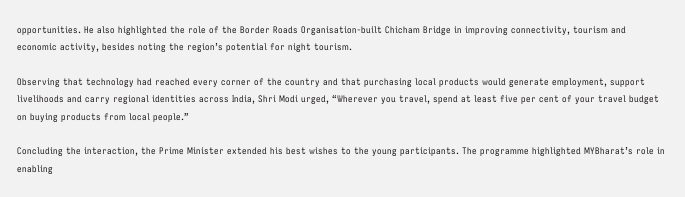opportunities. He also highlighted the role of the Border Roads Organisation-built Chicham Bridge in improving connectivity, tourism and economic activity, besides noting the region’s potential for night tourism.

Observing that technology had reached every corner of the country and that purchasing local products would generate employment, support livelihoods and carry regional identities across India, Shri Modi urged, “Wherever you travel, spend at least five per cent of your travel budget on buying products from local people.”

Concluding the interaction, the Prime Minister extended his best wishes to the young participants. The programme highlighted MYBharat’s role in enabling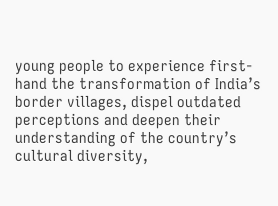young people to experience first-hand the transformation of India’s border villages, dispel outdated perceptions and deepen their understanding of the country’s cultural diversity,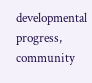developmental progress, community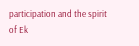participation and the spirit of Ek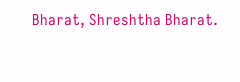Bharat, Shreshtha Bharat.